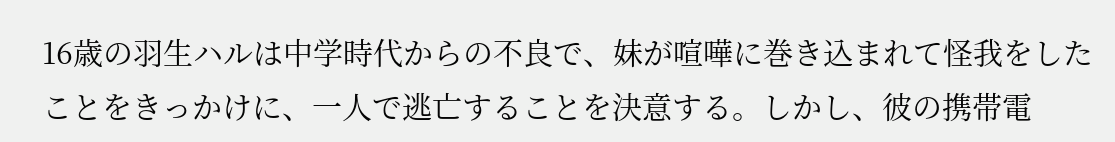16歳の羽生ハルは中学時代からの不良で、妹が喧嘩に巻き込まれて怪我をしたことをきっかけに、一人で逃亡することを決意する。しかし、彼の携帯電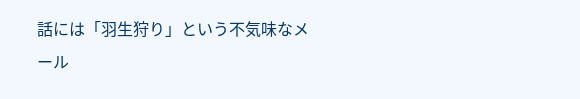話には「羽生狩り」という不気味なメール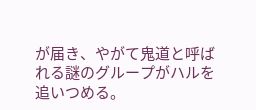が届き、やがて鬼道と呼ばれる謎のグループがハルを追いつめる。